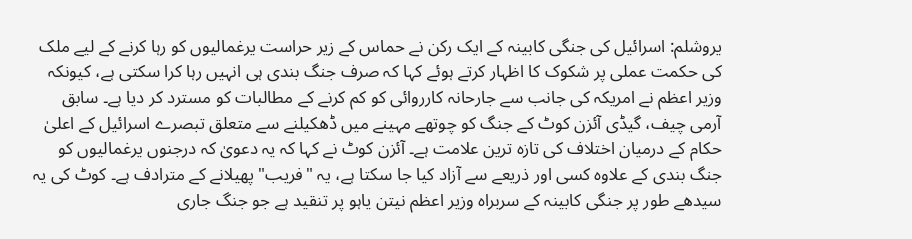یروشلم: اسرائیل کی جنگی کابینہ کے ایک رکن نے حماس کے زیر حراست یرغمالیوں کو رہا کرنے کے لیے ملک کی حکمت عملی پر شکوک کا اظہار کرتے ہوئے کہا کہ صرف جنگ بندی ہی انہیں رہا کرا سکتی ہے، کیونکہ وزیر اعظم نے امریکہ کی جانب سے جارحانہ کارروائی کو کم کرنے کے مطالبات کو مسترد کر دیا ہے۔ سابق آرمی چیف، گیڈی آئزن کوٹ کے جنگ کو چوتھے مہینے میں ڈھکیلنے سے متعلق تبصرے اسرائیل کے اعلیٰ حکام کے درمیان اختلاف کی تازہ ترین علامت ہے۔ آئزن کوٹ نے کہا کہ یہ دعویٰ کہ درجنوں یرغمالیوں کو جنگ بندی کے علاوہ کسی اور ذریعے سے آزاد کیا جا سکتا ہے، یہ "فریب" پھیلانے کے مترادف ہے۔ کوٹ کی یہ سیدھے طور پر جنگی کابینہ کے سربراہ وزیر اعظم نیتن یاہو پر تنقید ہے جو جنگ جاری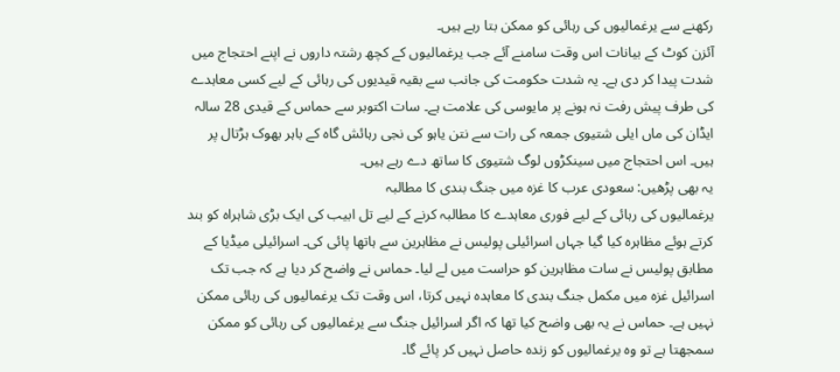رکھنے سے یرغمالیوں کی رہائی کو ممکن بتا رہے ہیں۔
آئزن کوٹ کے بیانات اس وقت سامنے آئے جب یرغمالیوں کے کچھ رشتہ داروں نے اپنے احتجاج میں شدت پیدا کر دی ہے۔ یہ شدت حکومت کی جانب سے بقیہ قیدیوں کی رہائی کے لیے کسی معاہدے کی طرف پیش رفت نہ ہونے پر مایوسی کی علامت ہے۔ سات اکتوبر سے حماس کے قیدی 28 سالہ ایڈان کی ماں ایلی شتیوی جمعہ کی رات سے نتن یاہو کی نجی رہائش گاہ کے باہر بھوک ہڑتال پر ہیں۔ اس احتجاج میں سینکڑوں لوگ شتیوی کا ساتھ دے رہے ہیں۔
یہ بھی پڑھیں: سعودی عرب کا غزہ میں جنگ بندی کا مطالبہ
یرغمالیوں کی رہائی کے لیے فوری معاہدے کا مطالبہ کرنے کے لیے تل ابیب کی ایک بڑی شاہراہ کو بند کرتے ہوئے مظاہرہ کیا گیا جہاں اسرائیلی پولیس نے مظاہرین سے ہاتھا پائی کی۔ اسرائیلی میڈیا کے مطابق پولیس نے سات مظاہرین کو حراست میں لے لیا۔ حماس نے واضح کر دیا ہے کہ جب تک اسرائیل غزہ میں مکمل جنگ بندی کا معاہدہ نہیں کرتا، اس وقت تک یرغمالیوں کی رہائی ممکن نہیں ہے۔ حماس نے یہ بھی واضح کیا تھا کہ اگر اسرائیل جنگ سے یرغمالیوں کی رہائی کو ممکن سمجھتا ہے تو وہ یرغمالیوں کو زندہ حاصل نہیں کر پائے گا۔